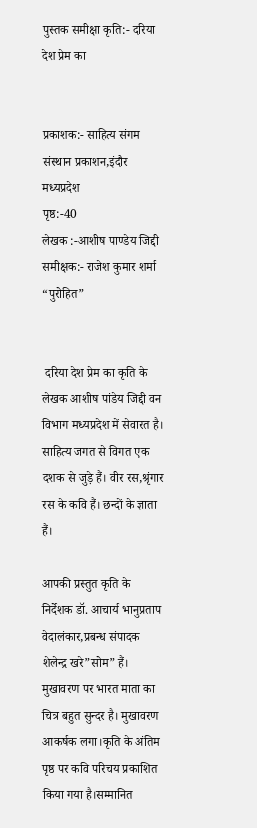पुस्तक समीक्षा कृति:- दरिया देश प्रेम का


प्रकाशक:- साहित्य संगम संस्थान प्रकाशन,इंदौर मध्यप्रदेश
पृष्ठ:-40
लेखक :-आशीष पाण्डेय जिद्दी
समीक्षक:- राजेश कुमार शर्मा “पुरोहित”


 दरिया देश प्रेम का कृति के लेखक आशीष पांडेय जिद्दी वन विभाग मध्यप्रदेश में सेवारत है। साहित्य जगत से विगत एक दशक से जुड़े हैं। वीर रस,श्रृंगार रस के कवि हैं। छन्दों के ज्ञाता हैं।

आपकी प्रस्तुत कृति के निर्देशक डॉ. आचार्य भानुप्रताप वेदालंकार,प्रबन्ध संपादक शेलेन्द्र खरे”सोम” हैं। मुखावरण पर भारत माता का चित्र बहुत सुन्दर है। मुखावरण आकर्षक लगा।कृति के अंतिम पृष्ठ पर कवि परिचय प्रकाशित किया गया है।सम्मानित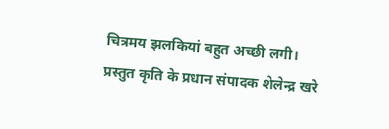चित्रमय झलकियां बहुत अच्छी लगी।
प्रस्तुत कृति के प्रधान संपादक शेलेन्द्र खरे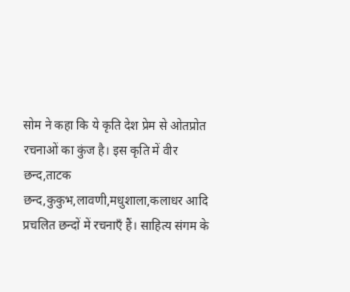सोम ने कहा कि ये कृति देश प्रेम से ओतप्रोत रचनाओं का कुंज है। इस कृति में वीर छन्द,ताटक छन्द,कुकुभ,लावणी,मधुशाला,कलाधर आदि प्रचलित छन्दों में रचनाएँ हैं। साहित्य संगम के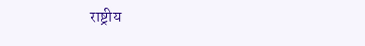राष्ट्रीय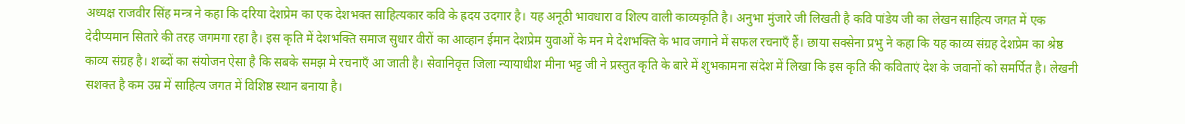अध्यक्ष राजवीर सिंह मन्त्र ने कहा कि दरिया देशप्रेम का एक देशभक्त साहित्यकार कवि के ह्रदय उदगार है। यह अनूठी भावधारा व शिल्प वाली काव्यकृति है। अनुभा मुंजारे जी लिखती है कवि पांडेय जी का लेखन साहित्य जगत में एक देदीप्यमान सितारे की तरह जगमगा रहा है। इस कृति में देशभक्ति समाज सुधार वीरों का आव्हान ईमान देशप्रेम युवाओं के मन मे देशभक्ति के भाव जगाने में सफल रचनाएँ हैं। छाया सक्सेना प्रभु ने कहा कि यह काव्य संग्रह देशप्रेम का श्रेष्ठ काव्य संग्रह है। शब्दों का संयोजन ऐसा है कि सबके समझ मे रचनाएँ आ जाती है। सेवानिवृत्त जिला न्यायाधीश मीना भट्ट जी ने प्रस्तुत कृति के बारे में शुभकामना संदेश में लिखा कि इस कृति की कविताएं देश के जवानों को समर्पित है। लेखनी सशक्त है कम उम्र में साहित्य जगत में विशिष्ठ स्थान बनाया है।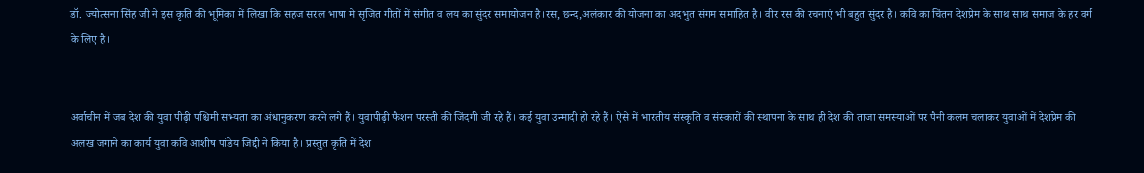डॉ. ज्योत्सना सिंह जी ने इस कृति की भूमिका में लिखा कि सहज सरल भाषा मे सृजित गीतों में संगीत व लय का सुंदर समायोजन है।रस, छन्द,अलंकार की योजना का अदभुत संगम समाहित है। वीर रस की रचनाएं भी बहुत सुंदर है। कवि का चिंतन देशप्रेम के साथ साथ समाज के हर वर्ग के लिए है।


अर्वाचीन में जब देश की युवा पीढ़ी पश्चिमी सभ्यता का अंधानुकरण करने लगे हैं। युवापीढ़ी फैशन परस्ती की जिंदगी जी रहे हैं। कई युवा उन्मादी हो रहे हैं। ऐसे में भारतीय संस्कृति व संस्कारों की स्थापना के साथ ही देश की ताजा समस्याओं पर पैनी कलम चलाकर युवाओं में देशप्रेम की अलख जगाने का कार्य युवा कवि आशीष पांडेय जिद्दी ने किया है। प्रस्तुत कृति में देश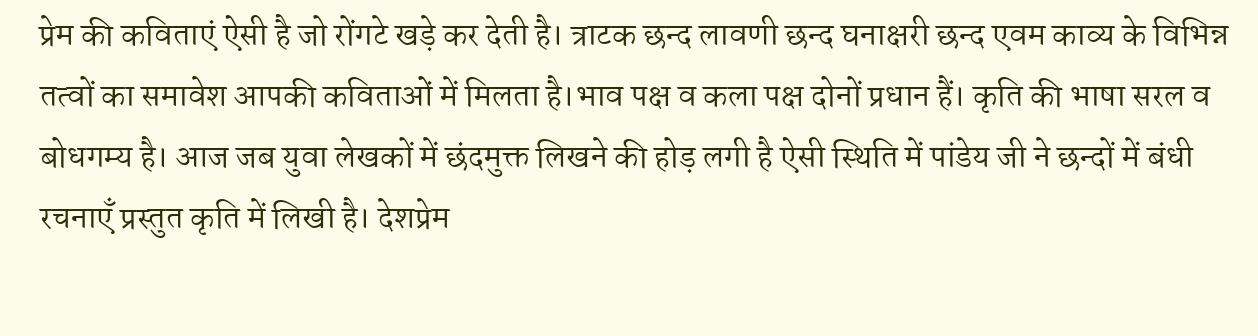प्रेम की कविताएं ऐसी है जो रोंगटे खड़े कर देती है। त्राटक छन्द लावणी छन्द घनाक्षरी छन्द एवम काव्य के विभिन्न तत्वों का समावेश आपकी कविताओं में मिलता है।भाव पक्ष व कला पक्ष दोनों प्रधान हैं। कृति की भाषा सरल व बोधगम्य है। आज जब युवा लेखकों में छंदमुक्त लिखने की होड़ लगी है ऐसी स्थिति में पांडेय जी ने छन्दों में बंधी रचनाएँ प्रस्तुत कृति में लिखी है। देशप्रेम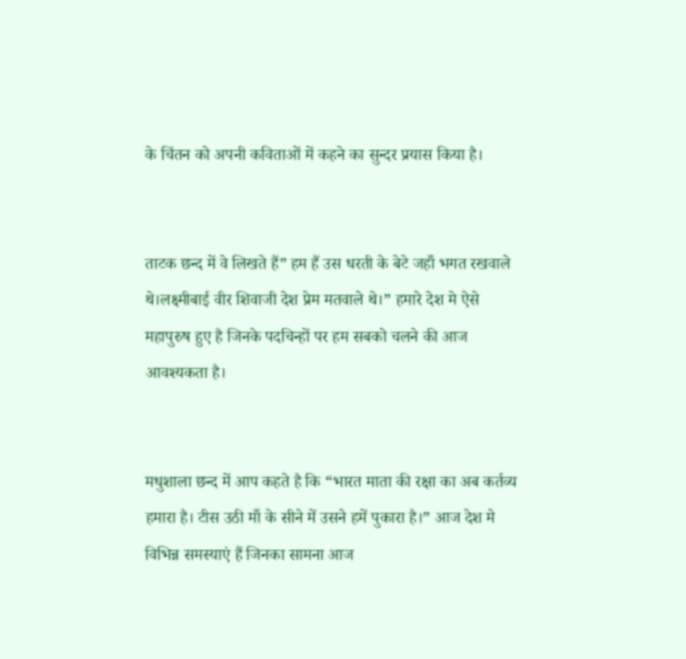के चिंतन को अपनी कविताओं में कहने का सुन्दर प्रयास किया है।


ताटक छन्द में वे लिखते हैं” हम हैं उस धरती के बेटे जहाँ भगत रखवाले थे।लक्ष्मीबाई वीर शिवाजी देश प्रेम मतवाले थे।” हमारे देश मे ऐसे महापुरुष हुए है जिनके पदचिन्हों पर हम सबको चलने की आज आवश्यकता है।


मधुशाला छन्द में आप कहते है कि “भारत माता की रक्षा का अब कर्तव्य हमारा है। टीस उठी माँ के सीने में उसने हमें पुकारा है।” आज देश मे विभिन्न समस्याएं हैं जिनका सामना आज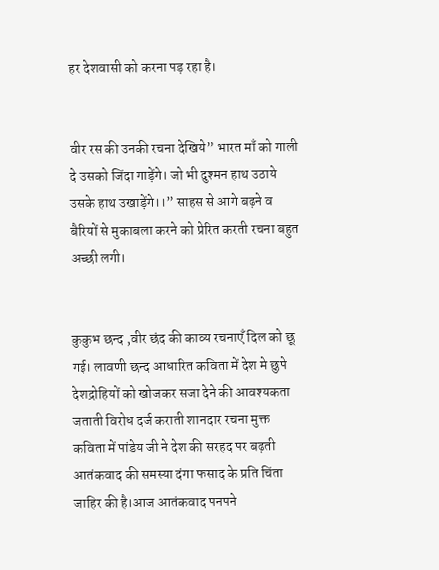हर देशवासी को करना पड़ रहा है।


वीर रस की उनकी रचना देखिये” भारत माँ को गाली दे उसको जिंदा गाड़ेंगे। जो भी दुश्मन हाथ उठाये उसके हाथ उखाड़ेंगे।।” साहस से आगे बढ़ने व बैरियों से मुकाबला करने को प्रेरित करती रचना बहुत अच्छी लगी।


कुकुभ छन्द ,वीर छंद की काव्य रचनाएँ दिल को छू गई। लावणी छन्द आधारित कविता में देश मे छुपे देशद्रोहियों को खोजकर सजा देने की आवश्यकता जताती विरोध दर्ज कराती शानदार रचना मुक्त कविता में पांडेय जी ने देश की सरहद पर बढ़ती आतंकवाद की समस्या दंगा फसाद के प्रति चिंता जाहिर की है।आज आतंकवाद पनपने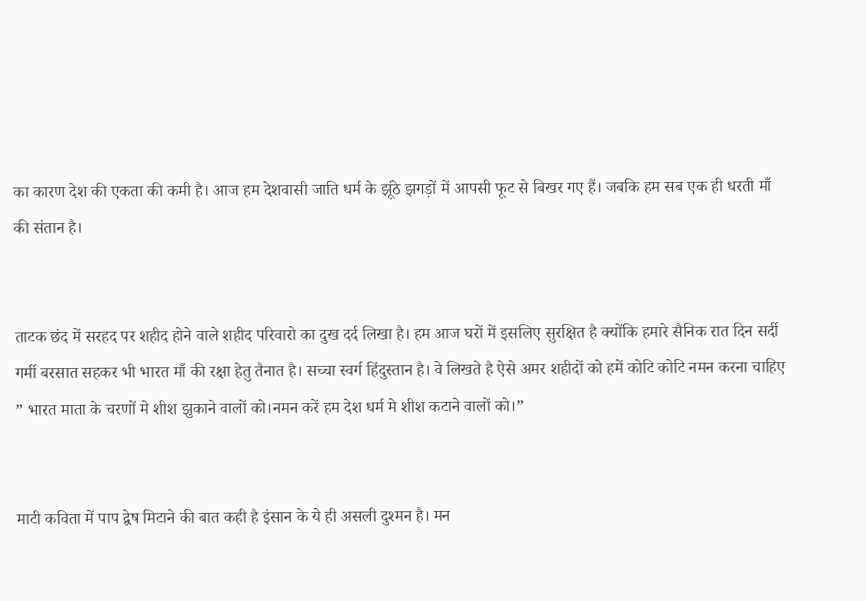का कारण देश की एकता की कमी है। आज हम देशवासी जाति धर्म के झूंठे झगड़ों में आपसी फूट से बिखर गए हैं। जबकि हम सब एक ही धरती माँ की संतान है।


ताटक छंद में सरहद पर शहीद होने वाले शहीद परिवारो का दुख दर्द लिखा है। हम आज घरों में इसलिए सुरक्षित है क्योंकि हमारे सैनिक रात दिन सर्दी गर्मी बरसात सहकर भी भारत माँ की रक्षा हेतु तैनात है। सच्चा स्वर्ग हिंदुस्तान है। वे लिखते है ऐसे अमर शहीदों को हमें कोटि कोटि नमन करना चाहिए ” भारत माता के चरणों मे शीश झुकाने वालों को।नमन करें हम देश धर्म मे शीश कटाने वालों को।”


माटी कविता में पाप द्वेष मिटाने की बात कही है इंसान के ये ही असली दुश्मन है। मन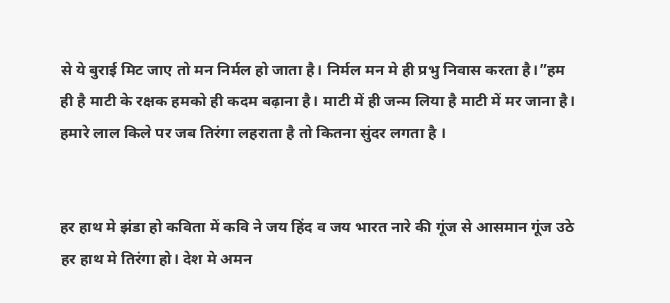से ये बुराई मिट जाए तो मन निर्मल हो जाता है। निर्मल मन मे ही प्रभु निवास करता है।”हम ही है माटी के रक्षक हमको ही कदम बढ़ाना है। माटी में ही जन्म लिया है माटी में मर जाना है। हमारे लाल किले पर जब तिरंगा लहराता है तो कितना सुंदर लगता है ।


हर हाथ मे झंडा हो कविता में कवि ने जय हिंद व जय भारत नारे की गूंज से आसमान गूंज उठे हर हाथ मे तिरंगा हो। देश मे अमन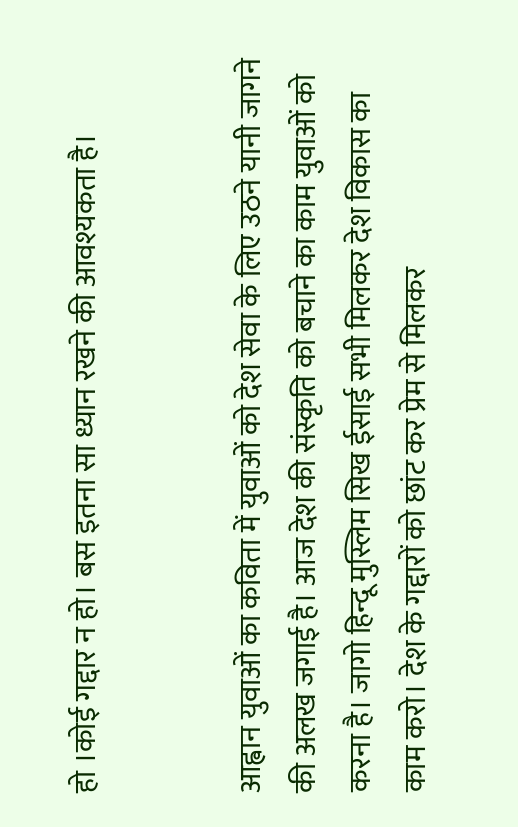हो ।कोई गद्दार न हो। बस इतना सा ध्यान रखने की आवश्यकता है।


आह्वान युवाओं का कविता में युवाओं को देश सेवा के लिए उठने यानी जागने की अलख जगाई है। आज देश की संस्कृति को बचाने का काम युवाओं को करना है। जागो हिन्दू मुस्लिम सिख ईसाई सभी मिलकर देश विकास का काम करो। देश के गद्दारों को छांट कर प्रेम से मिलकर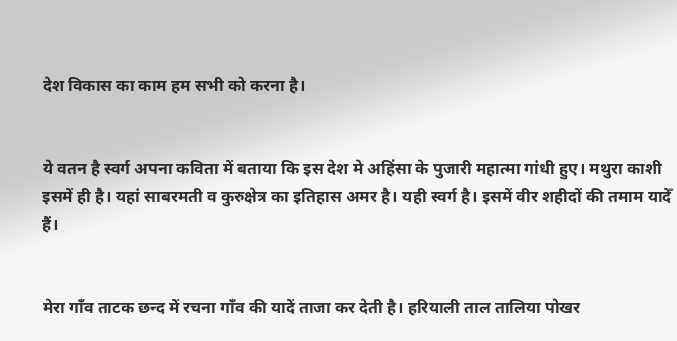देश विकास का काम हम सभी को करना है।


ये वतन है स्वर्ग अपना कविता में बताया कि इस देश मे अहिंसा के पुजारी महात्मा गांधी हुए। मथुरा काशी इसमें ही है। यहां साबरमती व कुरुक्षेत्र का इतिहास अमर है। यही स्वर्ग है। इसमें वीर शहीदों की तमाम यादेँ हैं।


मेरा गाँव ताटक छन्द में रचना गाँव की यादें ताजा कर देती है। हरियाली ताल तालिया पोखर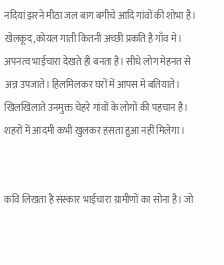नदियां झरने मीठा जल बाग बगीचे आदि गांवों की शोभा है। खेलकूद,कोयल गाती कितनी अच्छी प्रकति है गाँव मे। अपनत्व भाईचारा देखते ही बनता है। सीधे लोग मेहनत से अन्न उपजाते। हिलमिलकर घरों में आपस मे बतियाते। खिलखिलाते उनमुक्त चेहरे गांवों के लोगों की पहचान है। शहरों में आदमी कभी खुलकर हंसता हुआ नहीं मिलेगा।


कवि लिखता है संस्कार भाईचारा ग्रामीणों का सोना है। जो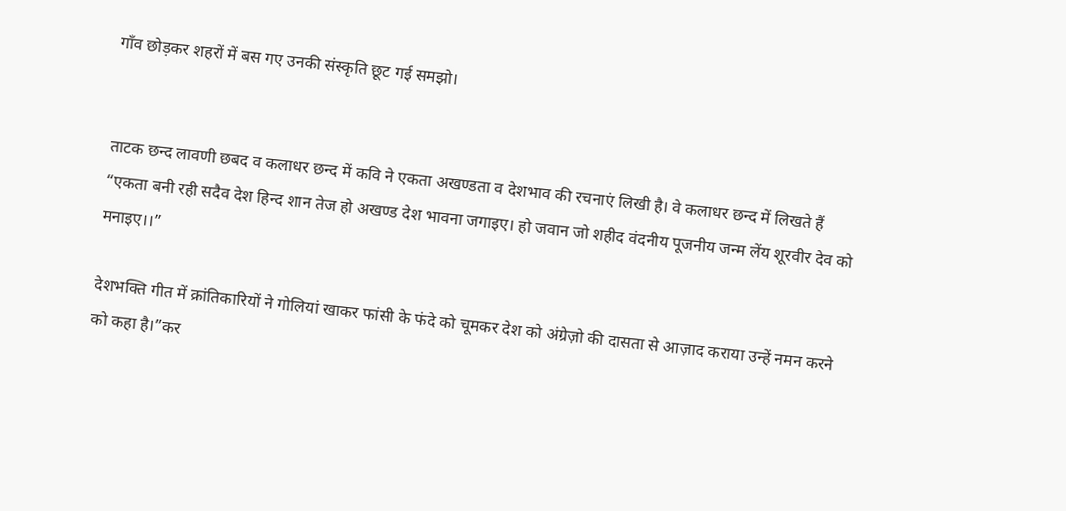गाँव छोड़कर शहरों में बस गए उनकी संस्कृति छूट गई समझो।


ताटक छन्द लावणी छबद व कलाधर छन्द में कवि ने एकता अखण्डता व देशभाव की रचनाएं लिखी है। वे कलाधर छन्द में लिखते हैं “एकता बनी रही सदैव देश हिन्द शान तेज हो अखण्ड देश भावना जगाइए। हो जवान जो शहीद वंदनीय पूजनीय जन्म लेंय शूरवीर देव को मनाइए।।”

देशभक्ति गीत में क्रांतिकारियों ने गोलियां खाकर फांसी के फंदे को चूमकर देश को अंग्रेज़ो की दासता से आज़ाद कराया उन्हें नमन करने को कहा है।”कर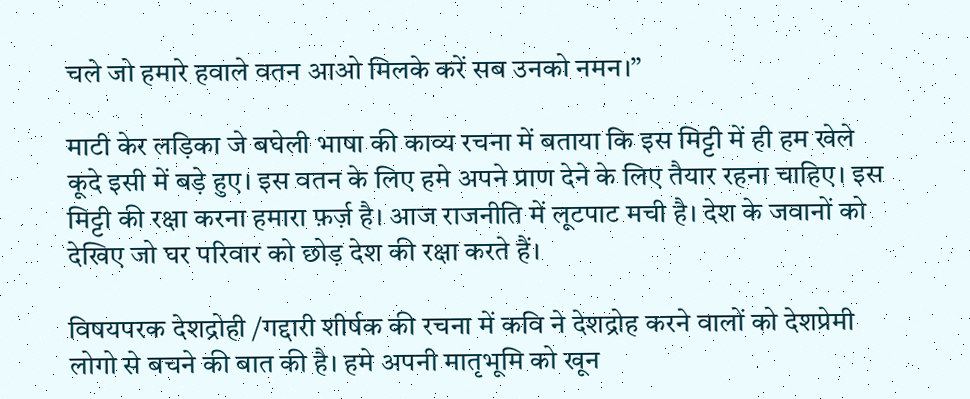चले जो हमारे हवाले वतन आओ मिलके करें सब उनको नमन।”

माटी केर लड़िका जे बघेली भाषा की काव्य रचना में बताया कि इस मिट्टी में ही हम खेले कूदे इसी में बड़े हुए। इस वतन के लिए हमे अपने प्राण देने के लिए तैयार रहना चाहिए। इस मिट्टी की रक्षा करना हमारा फ़र्ज़ है। आज राजनीति में लूटपाट मची है। देश के जवानों को देखिए जो घर परिवार को छोड़ देश की रक्षा करते हैं।

विषयपरक देशद्रोही /गद्दारी शीर्षक की रचना में कवि ने देशद्रोह करने वालों को देशप्रेमी लोगो से बचने की बात की है। हमे अपनी मातृभूमि को खून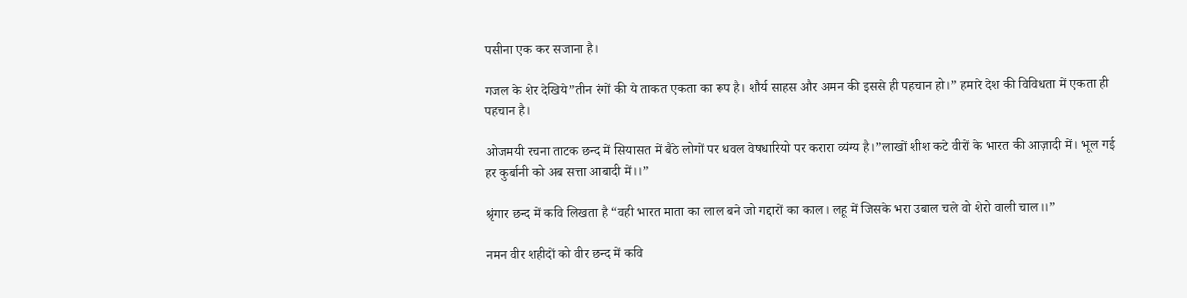पसीना एक कर सजाना है।

गजल के शेर देखिये”तीन रंगों की ये ताकत एकता का रूप है। शौर्य साहस और अमन की इससे ही पहचान हो।” हमारे देश की विविधता में एकता ही पहचान है।

ओजमयी रचना ताटक छन्द में सियासत में बैठे लोगों पर धवल वेषधारियो पर करारा व्यंग्य है।”लाखों शीश कटे वीरों के भारत की आज़ादी में। भूल गई हर कुर्बानी को अब सत्ता आबादी में।।”

श्रृंगार छन्द में कवि लिखता है “वही भारत माता का लाल बने जो गद्दारों का काल। लहू में जिसके भरा उबाल चले वो शेरो वाली चाल।।”

नमन वीर शहीदों को वीर छन्द में कवि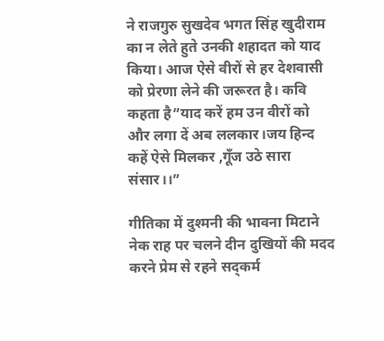ने राजगुरु सुखदेव भगत सिंह खुदीराम का न लेते हुते उनकी शहादत को याद किया। आज ऐसे वीरों से हर देशवासी को प्रेरणा लेने की जरूरत है। कवि कहता है”याद करें हम उन वीरों को और लगा दें अब ललकार।जय हिन्द कहें ऐसे मिलकर ,गूँज उठे सारा संसार।।”

गीतिका में दुश्मनी की भावना मिटाने नेक राह पर चलने दीन दुखियों की मदद करने प्रेम से रहने सद्कर्म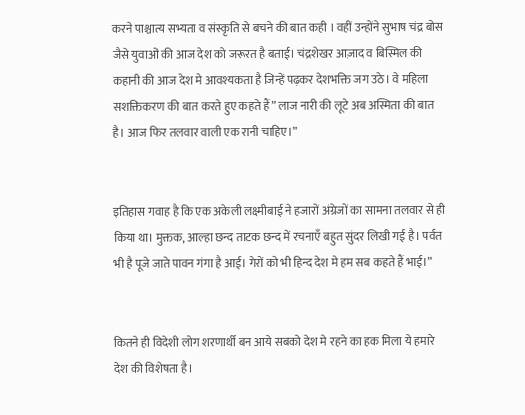करने पाश्चात्य सभ्यता व संस्कृति से बचने की बात कही । वहीं उन्होंने सुभाष चंद्र बोस जैसे युवाओं की आज देश को जरूरत है बताई। चंद्रशेखर आज़ाद व बिस्मिल की कहानी की आज देश मे आवश्यकता है जिन्हें पढ़कर देशभक्ति जग उठे। वे महिला सशक्तिकरण की बात करते हुए कहते हैं” लाज नारी की लूटे अब अस्मिता की बात है। आज फिर तलवार वाली एक रानी चाहिए।”


इतिहास गवाह है कि एक अकेली लक्ष्मीबाई ने हजारों अंग्रेजों का सामना तलवार से ही किया था। मुक्तक, आल्हा छन्द ताटक छन्द में रचनाएँ बहुत सुंदर लिखी गई है। पर्वत भी है पूजे जाते पावन गंगा है आई। गेरों को भी हिन्द देश मे हम सब कहते हैं भाई।”


कितने ही विदेशी लोग शरणार्थी बन आये सबको देश मे रहने का हक मिला ये हमारे देश की विशेषता है।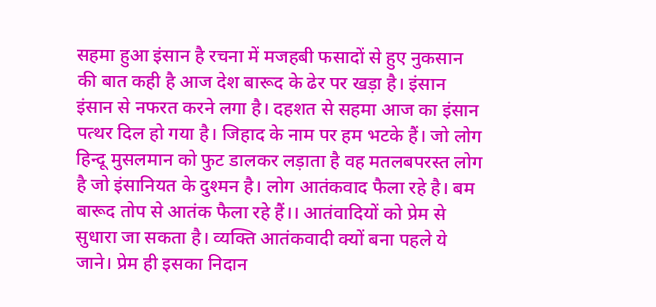सहमा हुआ इंसान है रचना में मजहबी फसादों से हुए नुकसान की बात कही है आज देश बारूद के ढेर पर खड़ा है। इंसान इंसान से नफरत करने लगा है। दहशत से सहमा आज का इंसान पत्थर दिल हो गया है। जिहाद के नाम पर हम भटके हैं। जो लोग हिन्दू मुसलमान को फुट डालकर लड़ाता है वह मतलबपरस्त लोग है जो इंसानियत के दुश्मन है। लोग आतंकवाद फैला रहे है। बम बारूद तोप से आतंक फैला रहे हैं।। आतंवादियों को प्रेम से सुधारा जा सकता है। व्यक्ति आतंकवादी क्यों बना पहले ये जाने। प्रेम ही इसका निदान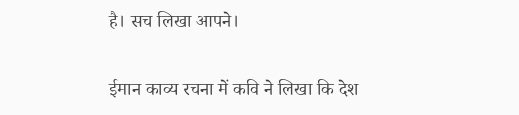है। सच लिखा आपने।


ईमान काव्य रचना में कवि ने लिखा कि देश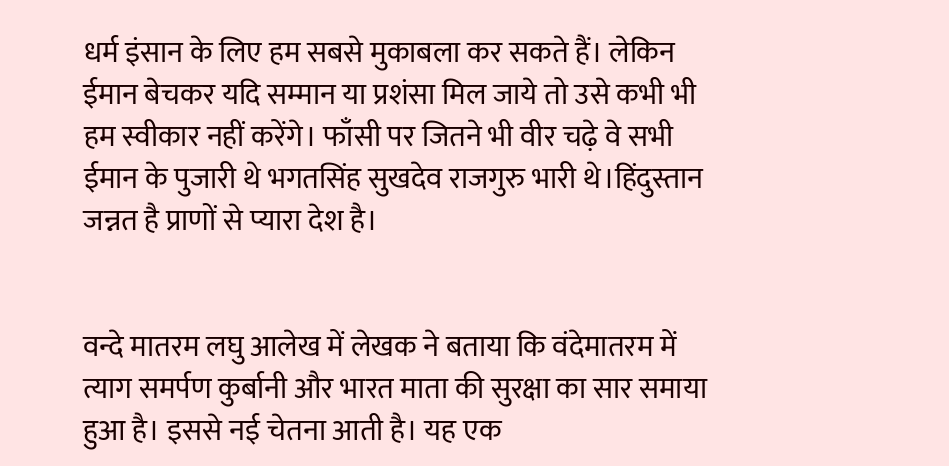धर्म इंसान के लिए हम सबसे मुकाबला कर सकते हैं। लेकिन ईमान बेचकर यदि सम्मान या प्रशंसा मिल जाये तो उसे कभी भी हम स्वीकार नहीं करेंगे। फाँसी पर जितने भी वीर चढ़े वे सभी ईमान के पुजारी थे भगतसिंह सुखदेव राजगुरु भारी थे।हिंदुस्तान जन्नत है प्राणों से प्यारा देश है।


वन्दे मातरम लघु आलेख में लेखक ने बताया कि वंदेमातरम में त्याग समर्पण कुर्बानी और भारत माता की सुरक्षा का सार समाया हुआ है। इससे नई चेतना आती है। यह एक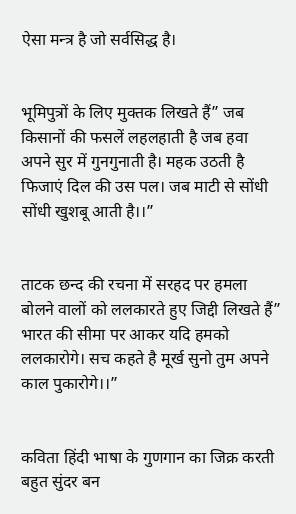ऐसा मन्त्र है जो सर्वसिद्ध है।


भूमिपुत्रों के लिए मुक्तक लिखते हैं” जब किसानों की फसलें लहलहाती है जब हवा अपने सुर में गुनगुनाती है। महक उठती है फिजाएं दिल की उस पल। जब माटी से सोंधी सोंधी खुशबू आती है।।”


ताटक छन्द की रचना में सरहद पर हमला बोलने वालों को ललकारते हुए जिद्दी लिखते हैं” भारत की सीमा पर आकर यदि हमको ललकारोगे। सच कहते है मूर्ख सुनो तुम अपने काल पुकारोगे।।”


कविता हिंदी भाषा के गुणगान का जिक्र करती बहुत सुंदर बन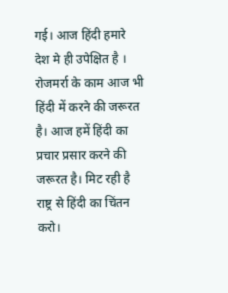गई। आज हिंदी हमारे देश मे ही उपेक्षित है । रोजमर्रा के काम आज भी हिंदी में करने की जरूरत है। आज हमें हिंदी का प्रचार प्रसार करने की जरूरत है। मिट रही है राष्ट्र से हिंदी का चिंतन करो।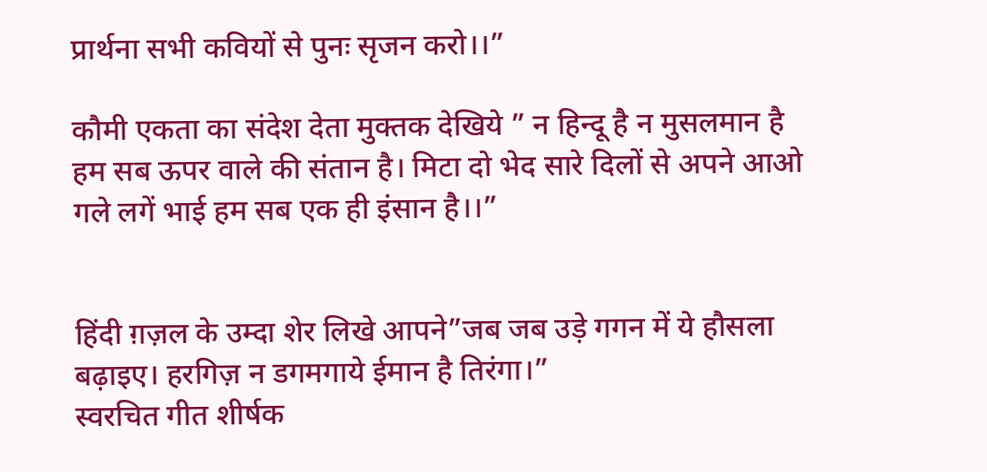प्रार्थना सभी कवियों से पुनः सृजन करो।।”

कौमी एकता का संदेश देता मुक्तक देखिये ” न हिन्दू है न मुसलमान है हम सब ऊपर वाले की संतान है। मिटा दो भेद सारे दिलों से अपने आओ गले लगें भाई हम सब एक ही इंसान है।।”


हिंदी ग़ज़ल के उम्दा शेर लिखे आपने”जब जब उड़े गगन में ये हौसला बढ़ाइए। हरगिज़ न डगमगाये ईमान है तिरंगा।”
स्वरचित गीत शीर्षक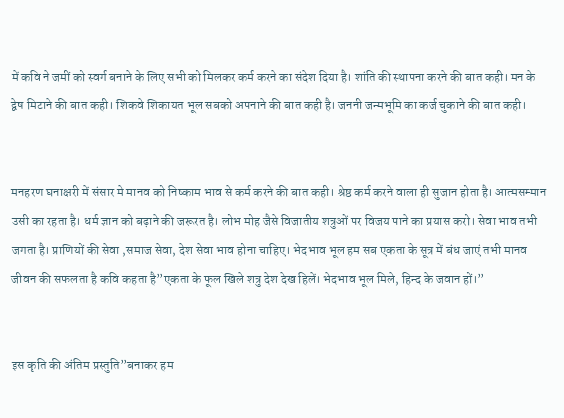में कवि ने जमीं को स्वर्ग बनाने के लिए सभी को मिलकर कर्म करने का संदेश दिया है। शांति की स्थापना करने की बात कही। मन के द्वेष मिटाने की बात कही। शिकवे शिकायत भूल सबको अपनाने की बात कही है। जननी जन्मभूमि का कर्ज चुकाने की बात कही।


मनहरण घनाक्षरी में संसार मे मानव को निष्काम भाव से कर्म करने की बात कही। श्रेष्ठ कर्म करने वाला ही सुजान होता है। आत्मसम्मान उसी का रहता है। धर्म ज्ञान को बढ़ाने की जरूरत है। लोभ मोह जैसे विजातीय शत्रुओं पर विजय पाने का प्रयास करो। सेवा भाव तभी जगता है। प्राणियों की सेवा ,समाज सेवा, देश सेवा भाव होना चाहिए। भेदभाव भूल हम सब एकता के सूत्र में बंध जाएं तभी मानव जीवन की सफलता है कवि कहता है”एकता के फूल खिले शत्रु देश देख हिलें। भेदभाव भूल मिले, हिन्द के जवान हों।”


इस कृति की अंतिम प्रस्तुति”बनाकर हम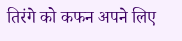तिरंगे को कफन अपने लिए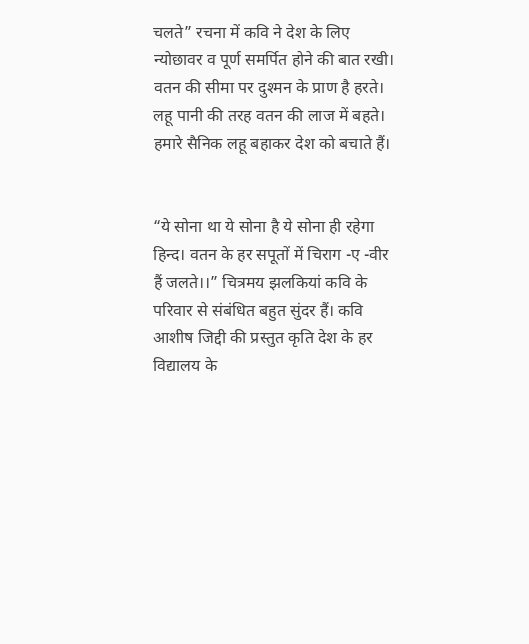चलते” रचना में कवि ने देश के लिए न्योछावर व पूर्ण समर्पित होने की बात रखी। वतन की सीमा पर दुश्मन के प्राण है हरते। लहू पानी की तरह वतन की लाज में बहते।
हमारे सैनिक लहू बहाकर देश को बचाते हैं।


“ये सोना था ये सोना है ये सोना ही रहेगा हिन्द। वतन के हर सपूतों में चिराग -ए -वीर हैं जलते।।” चित्रमय झलकियां कवि के परिवार से संबंधित बहुत सुंदर हैं। कवि आशीष जिद्दी की प्रस्तुत कृति देश के हर विद्यालय के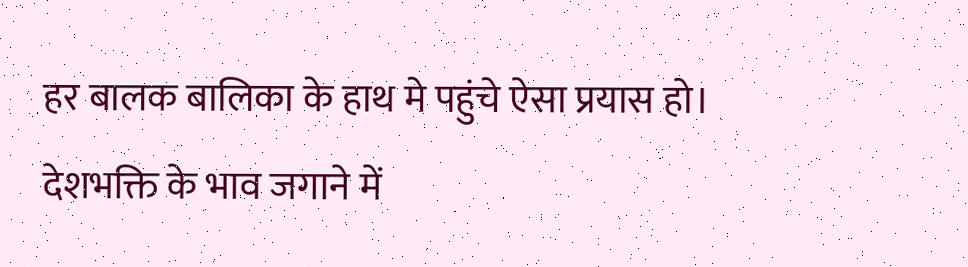हर बालक बालिका के हाथ मे पहुंचे ऐसा प्रयास हो। देशभक्ति के भाव जगाने में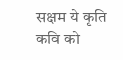सक्षम ये कृति कवि को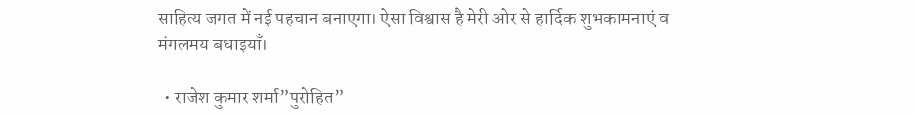साहित्य जगत में नई पहचान बनाएगा। ऐसा विश्वास है मेरी ओर से हार्दिक शुभकामनाएं व मंगलमय बधाइयाँ।

  • राजेश कुमार शर्मा”पुरोहित”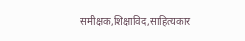समीक्षक,शिक्षाविद,साहित्यकार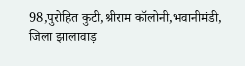98,पुरोहित कुटी,श्रीराम कॉलोनी,भवानीमंडी, जिला झालावाड़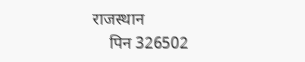राजस्थान
    पिन 326502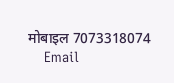मोबाइल 7073318074
    Email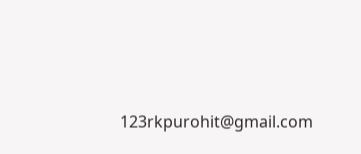123rkpurohit@gmail.com